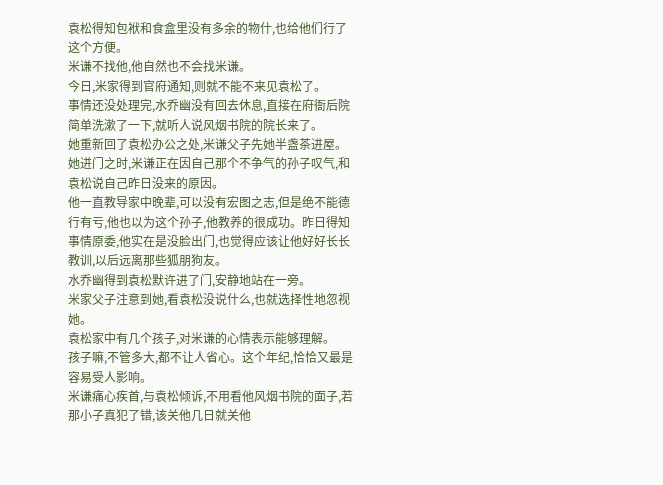袁松得知包袱和食盒里没有多余的物什,也给他们行了这个方便。
米谦不找他,他自然也不会找米谦。
今日,米家得到官府通知,则就不能不来见袁松了。
事情还没处理完,水乔幽没有回去休息,直接在府衙后院简单洗漱了一下,就听人说风烟书院的院长来了。
她重新回了袁松办公之处,米谦父子先她半盏茶进屋。
她进门之时,米谦正在因自己那个不争气的孙子叹气,和袁松说自己昨日没来的原因。
他一直教导家中晚辈,可以没有宏图之志,但是绝不能德行有亏,他也以为这个孙子,他教养的很成功。昨日得知事情原委,他实在是没脸出门,也觉得应该让他好好长长教训,以后远离那些狐朋狗友。
水乔幽得到袁松默许进了门,安静地站在一旁。
米家父子注意到她,看袁松没说什么,也就选择性地忽视她。
袁松家中有几个孩子,对米谦的心情表示能够理解。
孩子嘛,不管多大,都不让人省心。这个年纪,恰恰又最是容易受人影响。
米谦痛心疾首,与袁松倾诉,不用看他风烟书院的面子,若那小子真犯了错,该关他几日就关他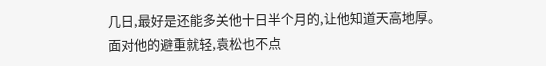几日,最好是还能多关他十日半个月的,让他知道天高地厚。
面对他的避重就轻,袁松也不点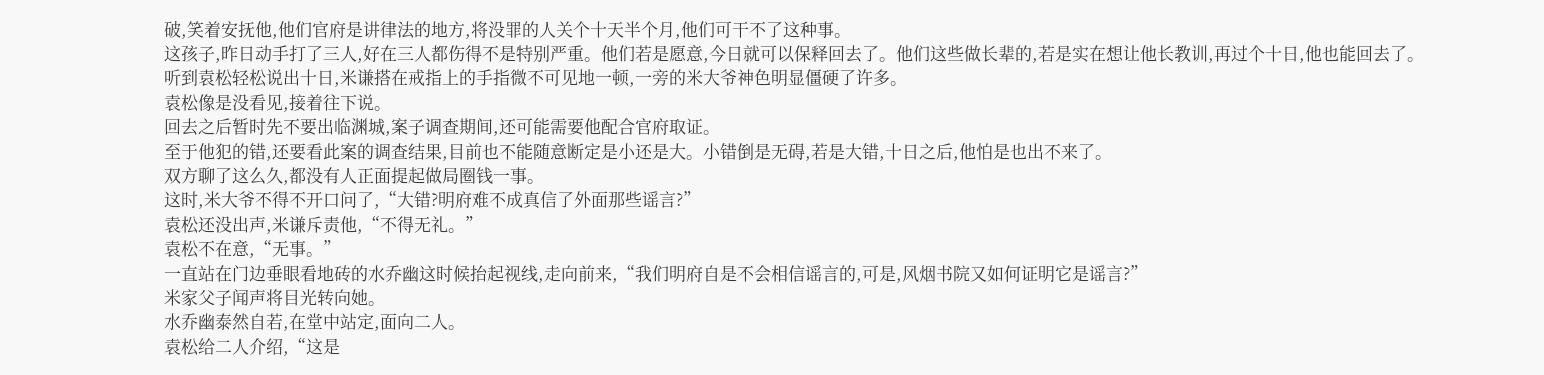破,笑着安抚他,他们官府是讲律法的地方,将没罪的人关个十天半个月,他们可干不了这种事。
这孩子,昨日动手打了三人,好在三人都伤得不是特别严重。他们若是愿意,今日就可以保释回去了。他们这些做长辈的,若是实在想让他长教训,再过个十日,他也能回去了。
听到袁松轻松说出十日,米谦搭在戒指上的手指微不可见地一顿,一旁的米大爷神色明显僵硬了许多。
袁松像是没看见,接着往下说。
回去之后暂时先不要出临渊城,案子调查期间,还可能需要他配合官府取证。
至于他犯的错,还要看此案的调查结果,目前也不能随意断定是小还是大。小错倒是无碍,若是大错,十日之后,他怕是也出不来了。
双方聊了这么久,都没有人正面提起做局圈钱一事。
这时,米大爷不得不开口问了,“大错?明府难不成真信了外面那些谣言?”
袁松还没出声,米谦斥责他,“不得无礼。”
袁松不在意,“无事。”
一直站在门边垂眼看地砖的水乔幽这时候抬起视线,走向前来,“我们明府自是不会相信谣言的,可是,风烟书院又如何证明它是谣言?”
米家父子闻声将目光转向她。
水乔幽泰然自若,在堂中站定,面向二人。
袁松给二人介绍,“这是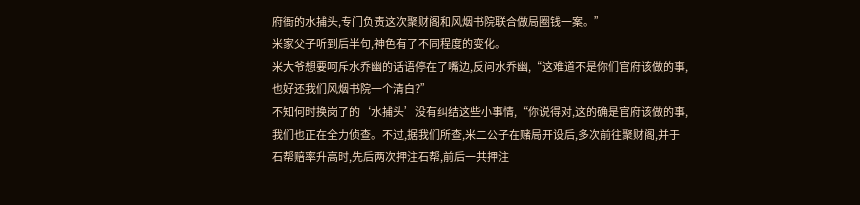府衙的水捕头,专门负责这次聚财阁和风烟书院联合做局圈钱一案。”
米家父子听到后半句,神色有了不同程度的变化。
米大爷想要呵斥水乔幽的话语停在了嘴边,反问水乔幽,“这难道不是你们官府该做的事,也好还我们风烟书院一个清白?”
不知何时换岗了的‘水捕头’没有纠结这些小事情,“你说得对,这的确是官府该做的事,我们也正在全力侦查。不过,据我们所查,米二公子在赌局开设后,多次前往聚财阁,并于石帮赔率升高时,先后两次押注石帮,前后一共押注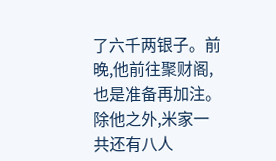了六千两银子。前晚,他前往聚财阁,也是准备再加注。除他之外,米家一共还有八人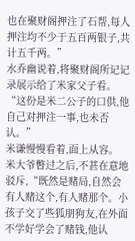也在聚财阁押注了石帮,每人押注均不少于五百两银子,共计五千两。”
水乔幽说着,将聚财阁所记记录展示给了米家父子看。
“这份是米二公子的口供,他自己对押注一事,也未否认。”
米谦慢慢看着,面上从容。
米大爷瞥过之后,不甚在意地驳斥,“既然是赌局,自然会有人赌这个,有人赌那个。小孩子交了些狐朋狗友,在外面不学好学会了赌钱,他认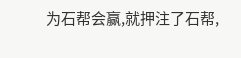为石帮会赢,就押注了石帮,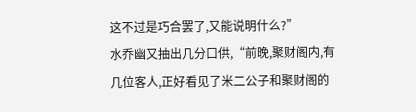这不过是巧合罢了,又能说明什么?”
水乔幽又抽出几分口供,“前晚,聚财阁内,有几位客人,正好看见了米二公子和聚财阁的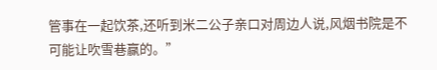管事在一起饮茶,还听到米二公子亲口对周边人说,风烟书院是不可能让吹雪巷赢的。”